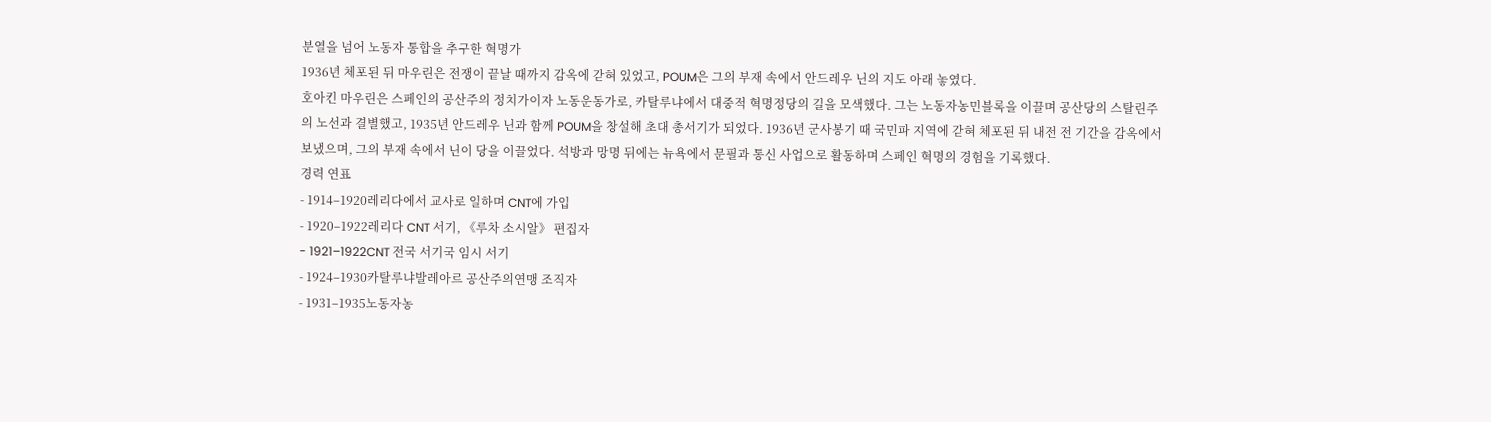분열을 넘어 노동자 통합을 추구한 혁명가
1936년 체포된 뒤 마우린은 전쟁이 끝날 때까지 감옥에 갇혀 있었고, POUM은 그의 부재 속에서 안드레우 닌의 지도 아래 놓였다.
호아킨 마우린은 스페인의 공산주의 정치가이자 노동운동가로, 카탈루냐에서 대중적 혁명정당의 길을 모색했다. 그는 노동자농민블록을 이끌며 공산당의 스탈린주의 노선과 결별했고, 1935년 안드레우 닌과 함께 POUM을 창설해 초대 총서기가 되었다. 1936년 군사봉기 때 국민파 지역에 갇혀 체포된 뒤 내전 전 기간을 감옥에서 보냈으며, 그의 부재 속에서 닌이 당을 이끌었다. 석방과 망명 뒤에는 뉴욕에서 문필과 통신 사업으로 활동하며 스페인 혁명의 경험을 기록했다.
경력 연표
- 1914–1920레리다에서 교사로 일하며 CNT에 가입
- 1920–1922레리다 CNT 서기, 《루차 소시알》 편집자
- 1921–1922CNT 전국 서기국 임시 서기
- 1924–1930카탈루냐발레아르 공산주의연맹 조직자
- 1931–1935노동자농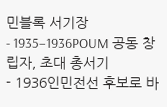민블록 서기장
- 1935–1936POUM 공동 창립자, 초대 총서기
- 1936인민전선 후보로 바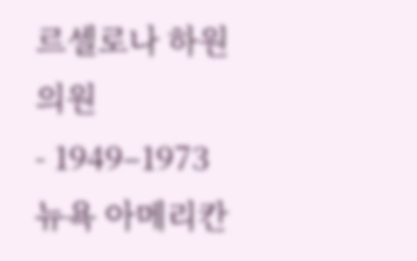르셀로나 하원의원
- 1949–1973뉴욕 아메리칸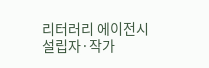리터러리 에이전시 설립자·작가